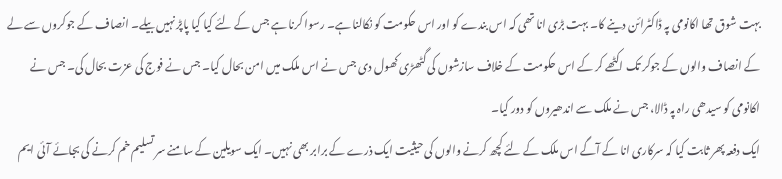بہت شوق تھا اکانومی پہ ڈاکٹرائن دینے کا۔ بہت بڑی انا تھی کہ اس بندے کو اور اس حکومت کو نکالنا ہے۔ رسوا کرنا ہے جس کے لئے کیا کیا پاپڑ نہیں بیلے۔ انصاف کے جوکروں سے لے کے انصاف والوں کے جوکر تک اکٹھے کر کے اس حکومت کے خلاف سازشوں کی گٹھڑی کھول دی جس نے اس ملک میں امن بحال کیا۔ جس نے فوج کی عزت بحال کی۔ جس نے اکانومی کو سیدھی راہ پہ ڈالا، جس نے ملک سے اندھیروں کو دور کیا۔
ایک دفعہ پھر ثابت کیا کہ سرکاری انا کے آگے اس ملک کے لئے کچھ کرنے والوں کی حیثیت ایک ذرے کے برابر بھی نہیں۔ ایک سویلین کے سامنے سر تسلیم خم کرنے کی بجائے آئی ایم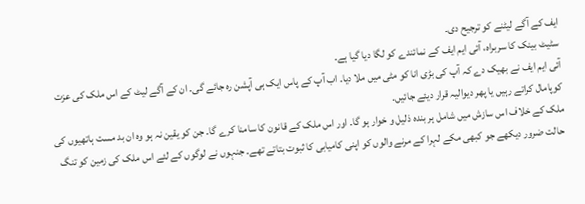ایف کے آگے لیٹنے کو ترجیح دی۔
سٹیٹ بینک کا سربراہ، آئی ایم ایف کے نمائندے کو لگا دیا گیا ہے۔
آئی ایم ایف نے بھیک دے کہ آپ کی بڑی انا کو مٹی میں ملا دیا۔ اب آپ کے پاس ایک ہی آپشن رہ جائے گی۔ ان کے آگے لیٹ کے اس ملک کی عزت کوپامال کراتے رہیں یا پھر دیوالیہ قرار دیئے جائیں۔
ملک کے خلاف اس سازش میں شامل ہر بندہ ذلیل و خوار ہو گا۔ اور اس ملک کے قانون کا سامنا کرے گا۔ جن کو یقین نہ ہو وہ ان بد مست ہاتھیوں کی حالت ضرور دیکھے جو کبھی مکے لہرا کے مرنے والوں کو اپنی کامیابی کا ثبوت بتاتے تھے۔ جنہوں نے لوگوں کے لئے اس ملک کی زمین کو تنگ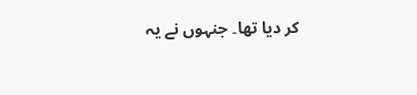کر دیا تھا۔ جنہوں نے یہ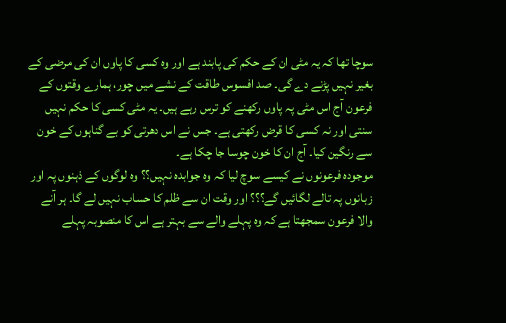سوچا تھا کہ یہ مٹی ان کے حکم کی پابند ہے اور وہ کسی کا پاوں ان کی مرضی کے بغیر نہیں پڑنے دے گی۔ صد افسوس طاقت کے نشے میں چور، ہمارے وقتوں کے فرعون آج اس مٹی پہ پاوں رکھنے کو ترس رہے ہیں۔ یہ مٹی کسی کا حکم نہیں سنتی اور نہ کسی کا قرض رکھتی ہے۔ جس نے اس دھرتی کو بے گناہوں کے خون سے رنگین کیا۔ آج ان کا خون چوسا جا چکا ہے۔
موجودہ فرعونوں نے کیسے سوچ لیا کہ وہ جوابدہ نہیں؟؟ وہ لوگوں کے ذہنوں پہ اور زبانوں پہ تالے لگائیں گے؟؟؟ اور وقت ان سے ظلم کا حساب نہیں لے گا۔ ہر آنے والا فرعون سمجھتا ہے کہ وہ پہلے والے سے بہتر ہے اس کا منصوبہ پہلے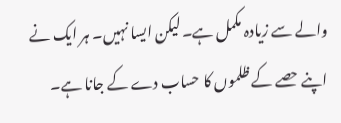والے سے زیادہ مکمل ہے۔ لیکن ایسا نہیں۔ ہر ایک نے اپنے حصے کے ظلموں کا حساب دے کے جانا ہے۔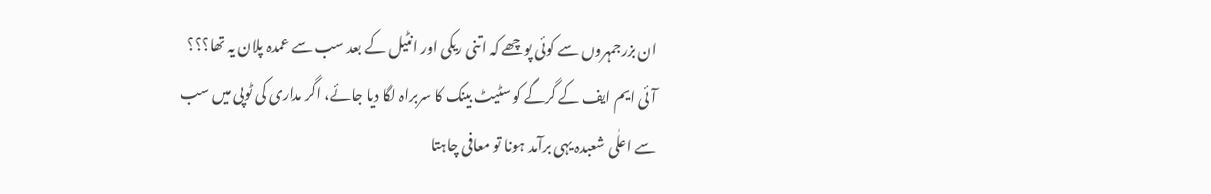ان بزرجمہروں سے کوئی پوچھے کہ اتنی ریکی اور انٹیل کے بعد سب سے عمدہ پلان یہ تھا؟؟؟ آئی ایم ایف کے گرگے کو سٹیٹ بینک کا سربراہ لگا دیا جائے، اگر مداری کی ٹوپی میں سب سے اعلٰی شعبدہ یہی برآمد ہونا تو معافی چاہتا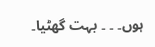ہوں۔ ۔ ۔ بہت گھٹیا۔